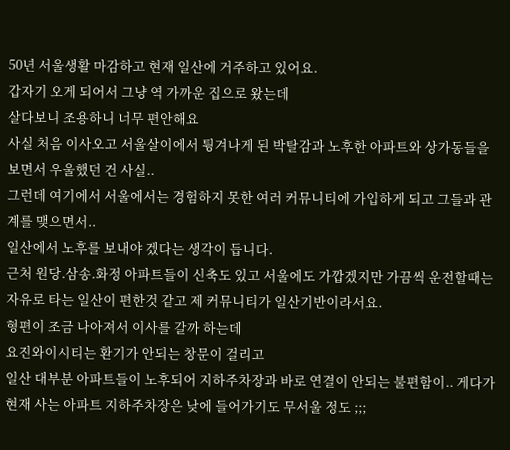50년 서울생활 마감하고 현재 일산에 거주하고 있어요.
갑자기 오게 되어서 그냥 역 가까운 집으로 왔는데
살다보니 조용하니 너무 편안해요
사실 처음 이사오고 서울살이에서 튕겨나게 된 박탈감과 노후한 아파트와 상가동들을 보면서 우울했던 건 사실..
그런데 여기에서 서울에서는 경험하지 못한 여러 커뮤니티에 가입하게 되고 그들과 관계를 맺으면서..
일산에서 노후를 보내야 겠다는 생각이 듭니다.
근처 원당.삼송.화정 아파트들이 신축도 있고 서울에도 가깝겠지만 가끔씩 운전할때는 자유로 타는 일산이 편한것 같고 제 커뮤니티가 일산기반이라서요.
형편이 조금 나아져서 이사를 갈까 하는데
요진와이시티는 환기가 안되는 창문이 걸리고
일산 대부분 아파트들이 노후되어 지하주차장과 바로 연결이 안되는 불편함이.. 게다가 현재 사는 아파트 지하주차장은 낮에 들어가기도 무서울 정도 ;;;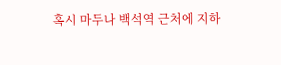혹시 마두나 백석역 근처에 지하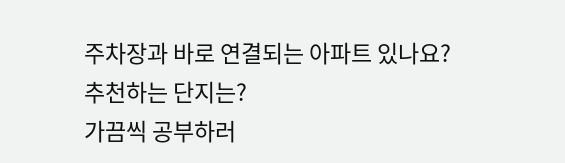주차장과 바로 연결되는 아파트 있나요?
추천하는 단지는?
가끔씩 공부하러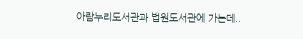아람누리도서관과 법원도서관에 가는데..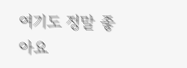여기도 정말 좋아요